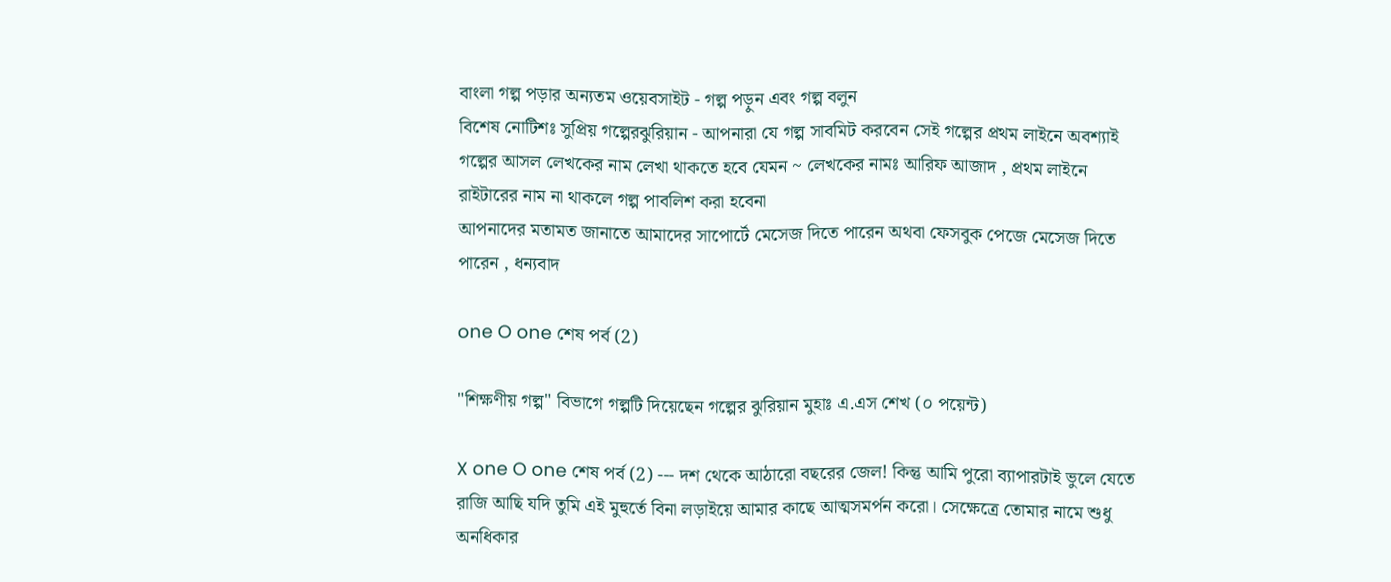বাংলা গল্প পড়ার অন্যতম ওয়েবসাইট - গল্প পড়ুন এবং গল্প বলুন
বিশেষ নোটিশঃ সুপ্রিয় গল্পেরঝুরিয়ান - আপনারা যে গল্প সাবমিট করবেন সেই গল্পের প্রথম লাইনে অবশ্যাই গল্পের আসল লেখকের নাম লেখা থাকতে হবে যেমন ~ লেখকের নামঃ আরিফ আজাদ , প্রথম লাইনে রাইটারের নাম না থাকলে গল্প পাবলিশ করা হবেনা
আপনাদের মতামত জানাতে আমাদের সাপোর্টে মেসেজ দিতে পারেন অথবা ফেসবুক পেজে মেসেজ দিতে পারেন , ধন্যবাদ

one O one শেষ পর্ব (2)

"শিক্ষণীয় গল্প" বিভাগে গল্পটি দিয়েছেন গল্পের ঝুরিয়ান মুহাঃ এ.এস শেখ (০ পয়েন্ট)

X one O one শেষ পর্ব (2) --- দশ থেকে আঠারো বছরের জেল! কিন্তু আমি পুরো ব্যাপারটাই ভুলে যেতে রাজি আছি যদি তুমি এই মুহুর্তে বিনা লড়াইয়ে আমার কাছে আত্মসমর্পন করো। সেক্ষেত্রে তোমার নামে শুধু অনধিকার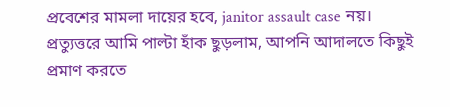প্রবেশের মামলা দায়ের হবে, janitor assault case নয়। প্রত্যুত্তরে আমি পাল্টা হাঁক ছুড়লাম, আপনি আদালতে কিছুই প্রমাণ করতে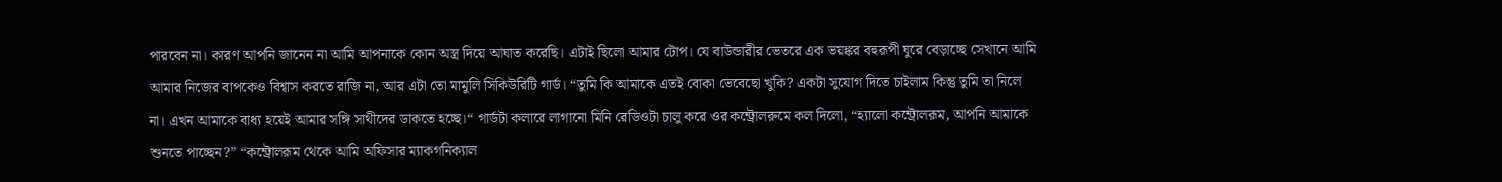পারবেন না। কারণ আপনি জানেন না আমি আপনাকে কোন অস্ত্র দিয়ে আঘাত করেছি। এটাই ছিলো আমার টোপ। যে বাউন্ডারীর ভেতরে এক ভয়ঙ্কর বহুরূপী ঘুরে বেড়াচ্ছে সেখানে আমি আমার নিজের বাপকেও বিশ্বাস করতে রাজি না, আর এটা তো মামুলি সিকিউরিটি গার্ড। “তুমি কি আমাকে এতই বোকা ভেবেছো খুকি? একটা সুযোগ দিতে চাইলাম কিন্তু তুমি তা নিলে না। এখন আমাকে বাধ্য হয়েই আমার সঙ্গি সাথীদের ডাকতে হচ্ছে।“ গার্ডটা কলারে লাগানো মিনি রেডিওটা চালু করে ওর কন্ট্রোলরুমে কল দিলো, “হ্যালো কন্ট্রোলরূম, আপনি আমাকে শুনতে পাচ্ছেন?” “কন্ট্রোলরূম থেকে আমি অফিসার ম্যাকগনিক্যাল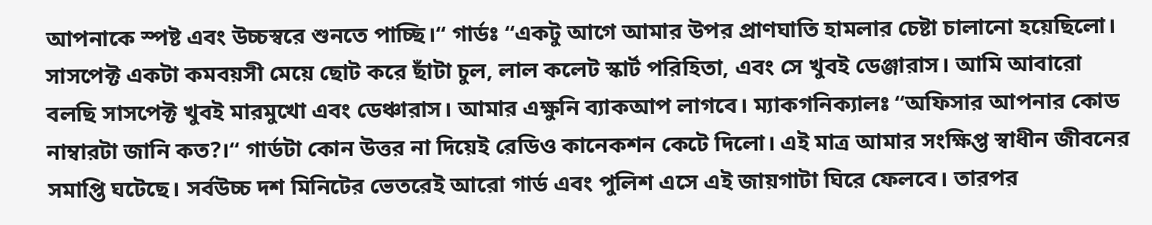আপনাকে স্পষ্ট এবং উচ্চস্বরে শুনতে পাচ্ছি।“ গার্ডঃ “একটু আগে আমার উপর প্রাণঘাতি হামলার চেষ্টা চালানো হয়েছিলো। সাসপেক্ট একটা কমবয়সী মেয়ে ছোট করে ছাঁটা চুল, লাল কলেট স্কার্ট পরিহিতা, এবং সে খুবই ডেঞ্জারাস। আমি আবারো বলছি সাসপেক্ট খুবই মারমুখো এবং ডেঞ্চারাস। আমার এক্ষুনি ব্যাকআপ লাগবে। ম্যাকগনিক্যালঃ “অফিসার আপনার কোড নাম্বারটা জানি কত?।“ গার্ডটা কোন উত্তর না দিয়েই রেডিও কানেকশন কেটে দিলো। এই মাত্র আমার সংক্ষিপ্ত স্বাধীন জীবনের সমাপ্তি ঘটেছে। সর্বউচ্চ দশ মিনিটের ভেতরেই আরো গার্ড এবং পুলিশ এসে এই জায়গাটা ঘিরে ফেলবে। তারপর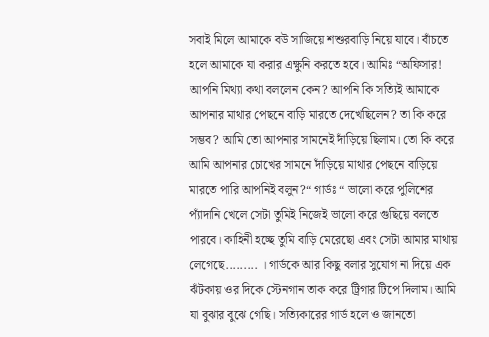সবাই মিলে আমাকে বউ সাজিয়ে শশুরবাড়ি নিয়ে যাবে। বাঁচতে হলে আমাকে যা করার এক্ষুনি করতে হবে। আমিঃ “অফিসার! আপনি মিথ্যা কথা বললেন কেন? আপনি কি সত্যিই আমাকে আপনার মাথার পেছনে বাড়ি মারতে দেখেছিলেন? তা কি করে সম্ভব? আমি তো আপনার সামনেই দাঁড়িয়ে ছিলাম। তো কি করে আমি আপনার চোখের সামনে দাঁড়িয়ে মাথার পেছনে বাড়িয়ে মারতে পারি আপনিই বলুন?“ গার্ডঃ “ ভালো করে পুলিশের প্যাঁদানি খেলে সেটা তুমিই নিজেই ভালো করে গুছিয়ে বলতে পারবে। কাহিনী হচ্ছে তুমি বাড়ি মেরেছো এবং সেটা আমার মাথায় লেগেছে......... । গার্ডকে আর কিছু বলার সুযোগ না দিয়ে এক ঝঁটকায় ওর দিকে স্টেনগান তাক করে ট্রিগার টিপে দিলাম। আমি যা বুঝার বুঝে গেছি। সত্যিকারের গার্ড হলে ও জানতো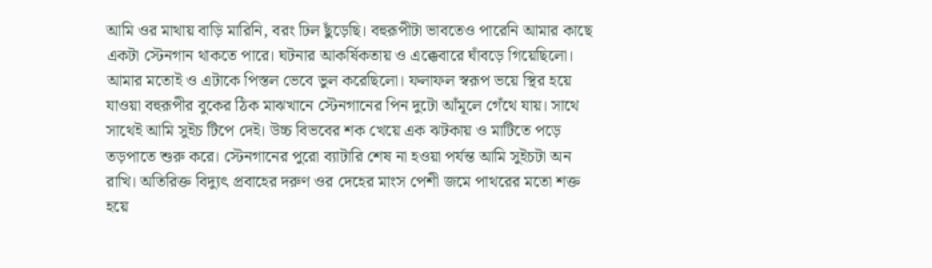আমি ওর মাথায় বাড়ি মারিনি, বরং ঢিল ছুঁড়েছি। বহুরূপীটা ভাবতেও পারেনি আমার কাছে একটা স্টেনগান থাকতে পারে। ঘটনার আকর্ষিকতায় ও এক্কেবারে ঘাঁবড়ে গিয়েছিলো। আমার মতোই ও এটাকে পিস্তল ভেবে ভুল করেছিলো। ফলাফল স্বরূপ ভয়ে স্থির হয়ে যাওয়া বহুরূপীর বুকের ঠিক মাঝখানে স্টেনগানের পিন দুটো আঁমূলে গেঁথে যায়। সাথে সাথেই আমি সুইচ টিপে দেই। উচ্চ বিভবের শক খেয়ে এক ঝটকায় ও মাটিতে পড়ে তড়পাতে শুরু করে। স্টেনগানের পুরো ব্যাটারি শেষ না হওয়া পর্যন্ত আমি সুইচটা অন রাখি। অতিরিক্ত বিদ্যুৎ প্রবাহের দরুণ ওর দেহের মাংস পেশী জমে পাথরের মতো শক্ত হয়ে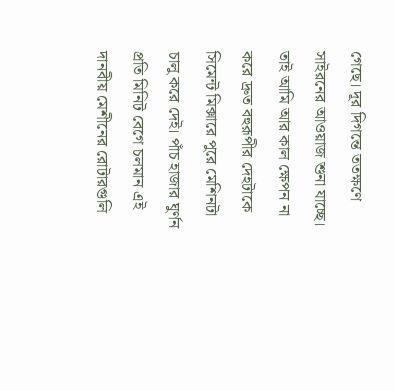গেছে। দূর দিগন্তে ততক্ষণে সাইরনের আওয়াজ শুনা যাচ্ছে। তাই আমি আর কাল ক্ষেপন না করে দ্রুত বহুরূপীর দেহটাকে সিমেন্ট মিক্সারে পুরে মেশিনটা চালু করে দেই। পাঁচ হাজার ঘুর্ণন প্রতি মিনিট বেগে চলমান এই দানবীয় মেশীনের রোটারগুলি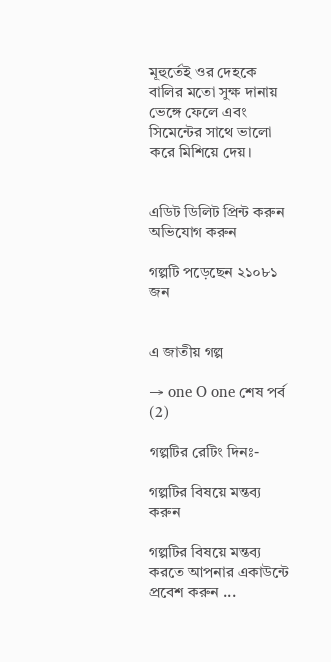মূহুর্তেই ওর দেহকে বালির মতো সুক্ষ দানায় ভেঙ্গে ফেলে এবং সিমেন্টের সাথে ভালো করে মিশিয়ে দেয়।


এডিট ডিলিট প্রিন্ট করুন  অভিযোগ করুন

গল্পটি পড়েছেন ২১০৮১ জন


এ জাতীয় গল্প

→ one O one শেষ পর্ব (2)

গল্পটির রেটিং দিনঃ-

গল্পটির বিষয়ে মন্তব্য করুন

গল্পটির বিষয়ে মন্তব্য করতে আপনার একাউন্টে প্রবেশ করুন ...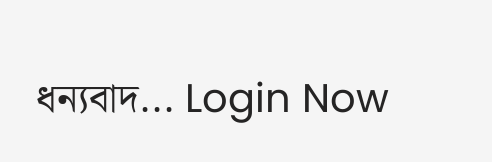ধন্যবাদ... Login Now